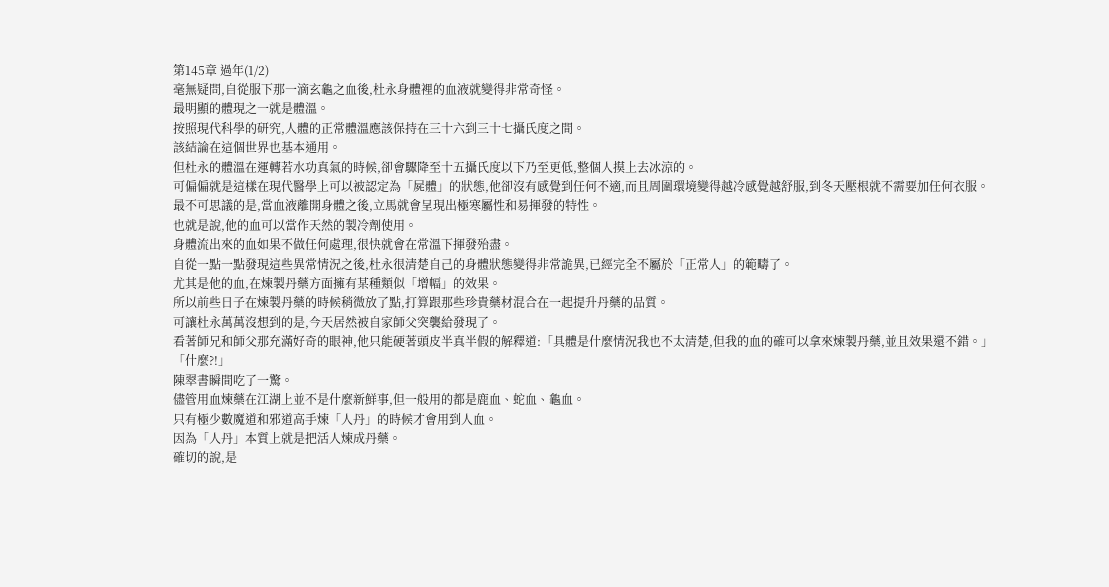第145章 過年(1/2)
毫無疑問,自從服下那一滴玄龜之血後,杜永身體裡的血液就變得非常奇怪。
最明顯的體現之一就是體溫。
按照現代科學的研究,人體的正常體溫應該保持在三十六到三十七攝氏度之間。
該結論在這個世界也基本通用。
但杜永的體溫在運轉若水功真氣的時候,卻會驟降至十五攝氏度以下乃至更低,整個人摸上去冰涼的。
可偏偏就是這樣在現代醫學上可以被認定為「屍體」的狀態,他卻沒有感覺到任何不適,而且周圍環境變得越冷感覺越舒服,到冬天壓根就不需要加任何衣服。
最不可思議的是,當血液離開身體之後,立馬就會呈現出極寒屬性和易揮發的特性。
也就是說,他的血可以當作天然的製冷劑使用。
身體流出來的血如果不做任何處理,很快就會在常溫下揮發殆盡。
自從一點一點發現這些異常情況之後,杜永很清楚自己的身體狀態變得非常詭異,已經完全不屬於「正常人」的範疇了。
尤其是他的血,在煉製丹藥方面擁有某種類似「增幅」的效果。
所以前些日子在煉製丹藥的時候稍微放了點,打算跟那些珍貴藥材混合在一起提升丹藥的品質。
可讓杜永萬萬沒想到的是,今天居然被自家師父突襲給發現了。
看著師兄和師父那充滿好奇的眼神,他只能硬著頭皮半真半假的解釋道:「具體是什麼情況我也不太清楚,但我的血的確可以拿來煉製丹藥,並且效果還不錯。」
「什麼?!」
陳翠書瞬間吃了一驚。
儘管用血煉藥在江湖上並不是什麼新鮮事,但一般用的都是鹿血、蛇血、龜血。
只有極少數魔道和邪道高手煉「人丹」的時候才會用到人血。
因為「人丹」本質上就是把活人煉成丹藥。
確切的說,是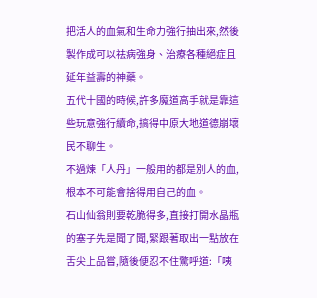把活人的血氣和生命力強行抽出來,然後製作成可以祛病強身、治療各種絕症且延年益壽的神藥。
五代十國的時候,許多魔道高手就是靠這些玩意強行續命,搞得中原大地道德崩壞民不聊生。
不過煉「人丹」一般用的都是別人的血,根本不可能會捨得用自己的血。
石山仙翁則要乾脆得多,直接打開水晶瓶的塞子先是聞了聞,緊跟著取出一點放在舌尖上品嘗,隨後便忍不住驚呼道:「咦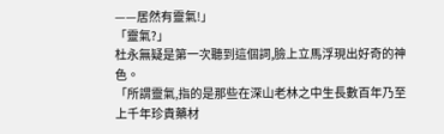——居然有靈氣!」
「靈氣?」
杜永無疑是第一次聽到這個詞,臉上立馬浮現出好奇的神色。
「所謂靈氣,指的是那些在深山老林之中生長數百年乃至上千年珍貴藥材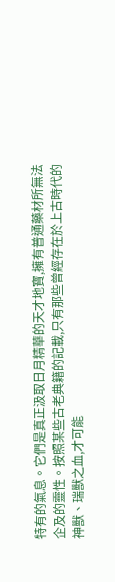特有的氣息。它們是真正汲取日月精華的天才地寶,擁有普通藥材所無法企及的靈性。按照某些古老典籍的記載,只有那些曾經存在於上古時代的神獸、瑞獸之血,才可能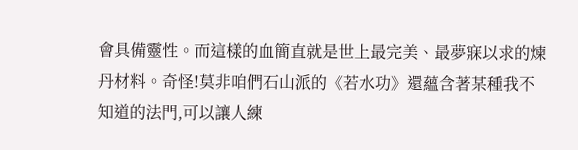會具備靈性。而這樣的血簡直就是世上最完美、最夢寐以求的煉丹材料。奇怪!莫非咱們石山派的《若水功》還蘊含著某種我不知道的法門,可以讓人練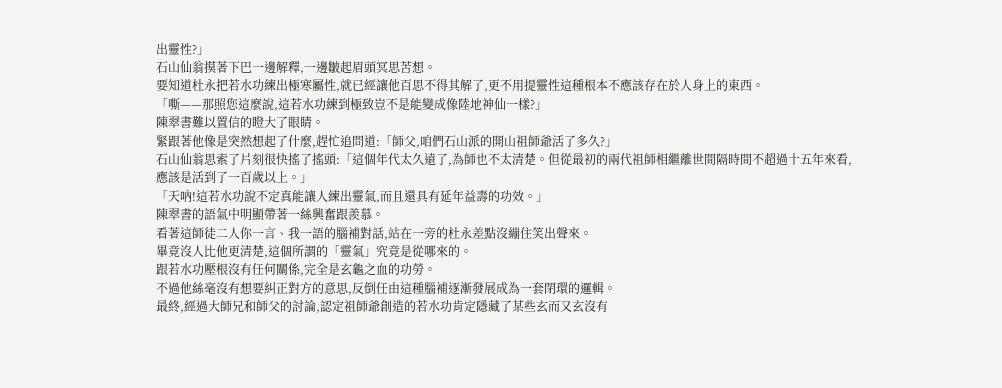出靈性?」
石山仙翁摸著下巴一邊解釋,一邊皺起眉頭冥思苦想。
要知道杜永把若水功練出極寒屬性,就已經讓他百思不得其解了,更不用提靈性這種根本不應該存在於人身上的東西。
「嘶——那照您這麼說,這若水功練到極致豈不是能變成像陸地神仙一樣?」
陳翠書難以置信的瞪大了眼睛。
緊跟著他像是突然想起了什麼,趕忙追問道:「師父,咱們石山派的開山祖師爺活了多久?」
石山仙翁思索了片刻很快搖了搖頭:「這個年代太久遠了,為師也不太清楚。但從最初的兩代祖師相繼離世間隔時間不超過十五年來看,應該是活到了一百歲以上。」
「天吶!這若水功說不定真能讓人練出靈氣,而且還具有延年益壽的功效。」
陳翠書的語氣中明顯帶著一絲興奮跟羨慕。
看著這師徒二人你一言、我一語的腦補對話,站在一旁的杜永差點沒繃住笑出聲來。
畢竟沒人比他更清楚,這個所謂的「靈氣」究竟是從哪來的。
跟若水功壓根沒有任何關係,完全是玄龜之血的功勞。
不過他絲毫沒有想要糾正對方的意思,反倒任由這種腦補逐漸發展成為一套閉環的邏輯。
最終,經過大師兄和師父的討論,認定祖師爺創造的若水功肯定隱藏了某些玄而又玄沒有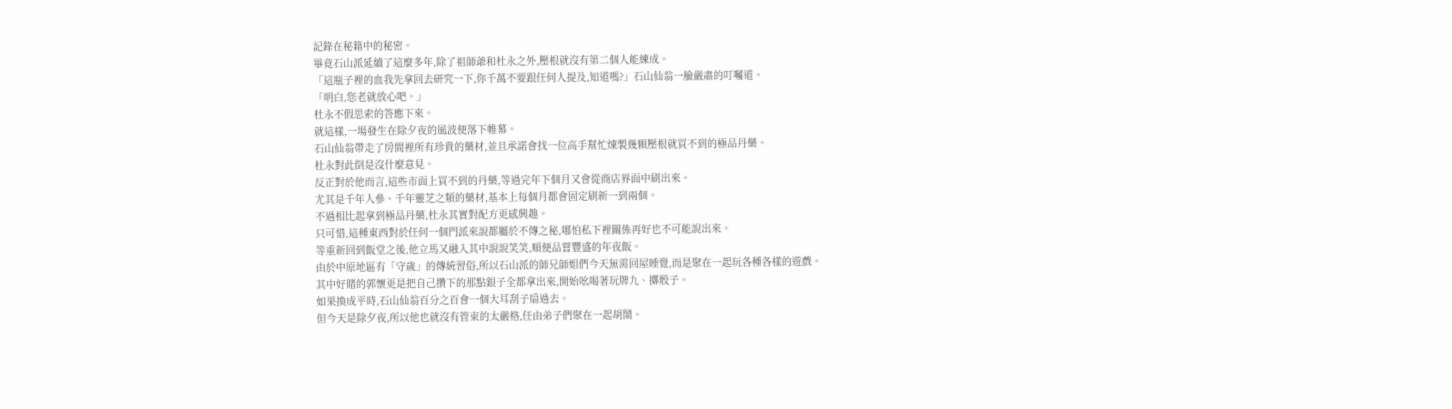記錄在秘籍中的秘密。
畢竟石山派延續了這麼多年,除了祖師爺和杜永之外,壓根就沒有第二個人能練成。
「這瓶子裡的血我先拿回去研究一下,你千萬不要跟任何人提及,知道嗎?」石山仙翁一臉嚴肅的叮囑道。
「明白,您老就放心吧。」
杜永不假思索的答應下來。
就這樣,一場發生在除夕夜的風波便落下帷幕。
石山仙翁帶走了房間裡所有珍貴的藥材,並且承諾會找一位高手幫忙煉製幾顆壓根就買不到的極品丹藥。
杜永對此倒是沒什麼意見。
反正對於他而言,這些市面上買不到的丹藥,等過完年下個月又會從商店界面中刷出來。
尤其是千年人參、千年靈芝之類的藥材,基本上每個月都會固定刷新一到兩個。
不過相比起拿到極品丹藥,杜永其實對配方更感興趣。
只可惜,這種東西對於任何一個門派來說都屬於不傳之秘,哪怕私下裡關係再好也不可能說出來。
等重新回到飯堂之後,他立馬又融入其中說說笑笑,順便品嘗豐盛的年夜飯。
由於中原地區有「守歲」的傳統習俗,所以石山派的師兄師姐們今天無需回屋睡覺,而是聚在一起玩各種各樣的遊戲。
其中好賭的郭懷更是把自己攢下的那點銀子全都拿出來,開始吆喝著玩牌九、擲骰子。
如果換成平時,石山仙翁百分之百會一個大耳刮子扇過去。
但今天是除夕夜,所以他也就沒有管束的太嚴格,任由弟子們聚在一起胡鬧。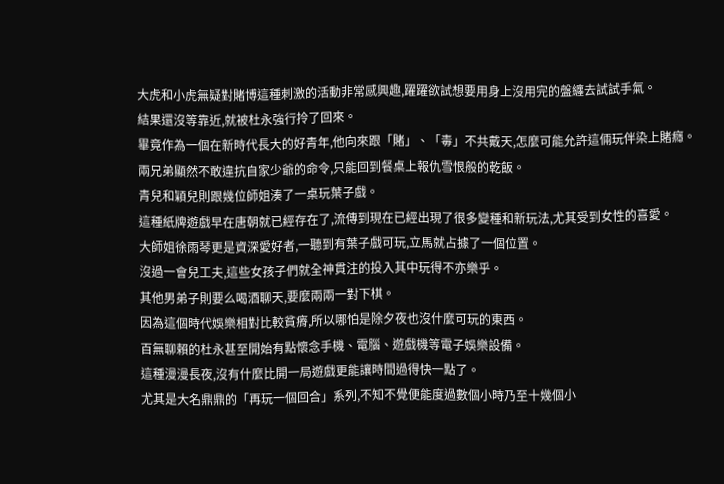大虎和小虎無疑對賭博這種刺激的活動非常感興趣,躍躍欲試想要用身上沒用完的盤纏去試試手氣。
結果還沒等靠近,就被杜永強行拎了回來。
畢竟作為一個在新時代長大的好青年,他向來跟「賭」、「毒」不共戴天,怎麼可能允許這倆玩伴染上賭癮。
兩兄弟顯然不敢違抗自家少爺的命令,只能回到餐桌上報仇雪恨般的乾飯。
青兒和穎兒則跟幾位師姐湊了一桌玩葉子戲。
這種紙牌遊戲早在唐朝就已經存在了,流傳到現在已經出現了很多變種和新玩法,尤其受到女性的喜愛。
大師姐徐雨琴更是資深愛好者,一聽到有葉子戲可玩,立馬就占據了一個位置。
沒過一會兒工夫,這些女孩子們就全神貫注的投入其中玩得不亦樂乎。
其他男弟子則要么喝酒聊天,要麼兩兩一對下棋。
因為這個時代娛樂相對比較貧瘠,所以哪怕是除夕夜也沒什麼可玩的東西。
百無聊賴的杜永甚至開始有點懷念手機、電腦、遊戲機等電子娛樂設備。
這種漫漫長夜,沒有什麼比開一局遊戲更能讓時間過得快一點了。
尤其是大名鼎鼎的「再玩一個回合」系列,不知不覺便能度過數個小時乃至十幾個小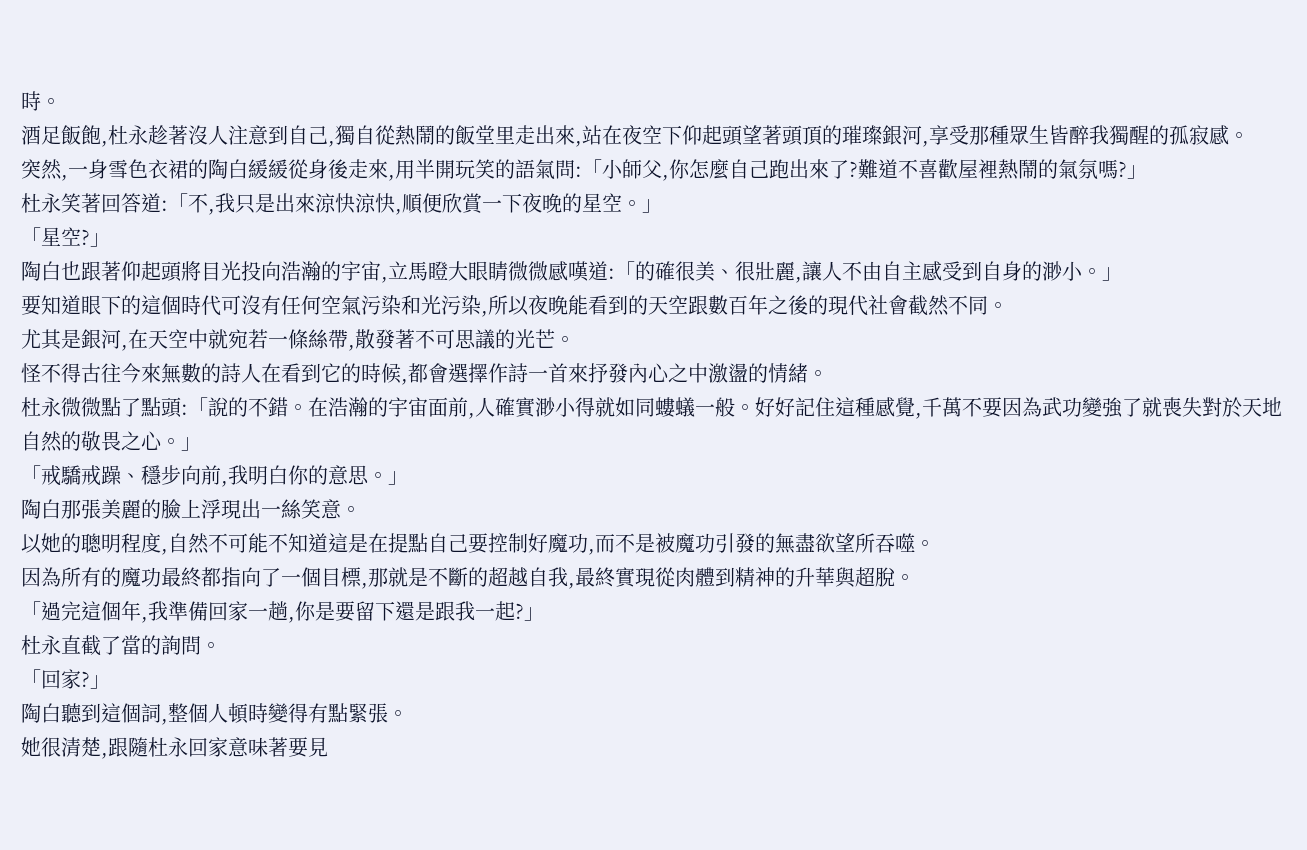時。
酒足飯飽,杜永趁著沒人注意到自己,獨自從熱鬧的飯堂里走出來,站在夜空下仰起頭望著頭頂的璀璨銀河,享受那種眾生皆醉我獨醒的孤寂感。
突然,一身雪色衣裙的陶白緩緩從身後走來,用半開玩笑的語氣問:「小師父,你怎麼自己跑出來了?難道不喜歡屋裡熱鬧的氣氛嗎?」
杜永笑著回答道:「不,我只是出來涼快涼快,順便欣賞一下夜晚的星空。」
「星空?」
陶白也跟著仰起頭將目光投向浩瀚的宇宙,立馬瞪大眼睛微微感嘆道:「的確很美、很壯麗,讓人不由自主感受到自身的渺小。」
要知道眼下的這個時代可沒有任何空氣污染和光污染,所以夜晚能看到的天空跟數百年之後的現代社會截然不同。
尤其是銀河,在天空中就宛若一條絲帶,散發著不可思議的光芒。
怪不得古往今來無數的詩人在看到它的時候,都會選擇作詩一首來抒發內心之中激盪的情緒。
杜永微微點了點頭:「說的不錯。在浩瀚的宇宙面前,人確實渺小得就如同螻蟻一般。好好記住這種感覺,千萬不要因為武功變強了就喪失對於天地自然的敬畏之心。」
「戒驕戒躁、穩步向前,我明白你的意思。」
陶白那張美麗的臉上浮現出一絲笑意。
以她的聰明程度,自然不可能不知道這是在提點自己要控制好魔功,而不是被魔功引發的無盡欲望所吞噬。
因為所有的魔功最終都指向了一個目標,那就是不斷的超越自我,最終實現從肉體到精神的升華與超脫。
「過完這個年,我準備回家一趟,你是要留下還是跟我一起?」
杜永直截了當的詢問。
「回家?」
陶白聽到這個詞,整個人頓時變得有點緊張。
她很清楚,跟隨杜永回家意味著要見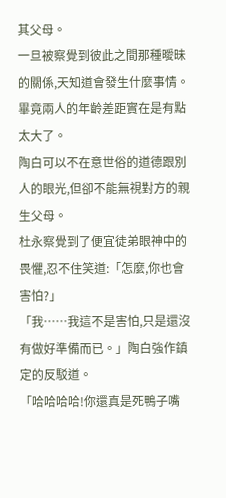其父母。
一旦被察覺到彼此之間那種曖昧的關係,天知道會發生什麼事情。
畢竟兩人的年齡差距實在是有點太大了。
陶白可以不在意世俗的道德跟別人的眼光,但卻不能無視對方的親生父母。
杜永察覺到了便宜徒弟眼神中的畏懼,忍不住笑道:「怎麼,你也會害怕?」
「我……我這不是害怕,只是還沒有做好準備而已。」陶白強作鎮定的反駁道。
「哈哈哈哈!你還真是死鴨子嘴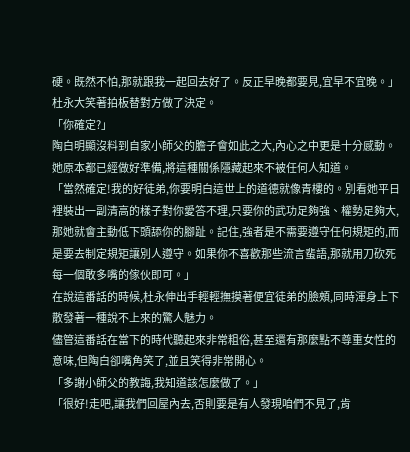硬。既然不怕,那就跟我一起回去好了。反正早晚都要見,宜早不宜晚。」
杜永大笑著拍板替對方做了決定。
「你確定?」
陶白明顯沒料到自家小師父的膽子會如此之大,內心之中更是十分感動。
她原本都已經做好準備,將這種關係隱藏起來不被任何人知道。
「當然確定!我的好徒弟,你要明白這世上的道德就像青樓的。別看她平日裡裝出一副清高的樣子對你愛答不理,只要你的武功足夠強、權勢足夠大,那她就會主動低下頭舔你的腳趾。記住,強者是不需要遵守任何規矩的,而是要去制定規矩讓別人遵守。如果你不喜歡那些流言蜚語,那就用刀砍死每一個敢多嘴的傢伙即可。」
在說這番話的時候,杜永伸出手輕輕撫摸著便宜徒弟的臉頰,同時渾身上下散發著一種說不上來的驚人魅力。
儘管這番話在當下的時代聽起來非常粗俗,甚至還有那麼點不尊重女性的意味,但陶白卻嘴角笑了,並且笑得非常開心。
「多謝小師父的教誨,我知道該怎麼做了。」
「很好!走吧,讓我們回屋內去,否則要是有人發現咱們不見了,肯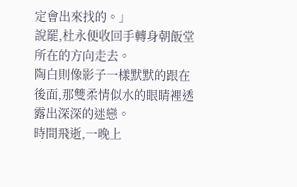定會出來找的。」
說罷,杜永便收回手轉身朝飯堂所在的方向走去。
陶白則像影子一樣默默的跟在後面,那雙柔情似水的眼睛裡透露出深深的迷戀。
時間飛逝,一晚上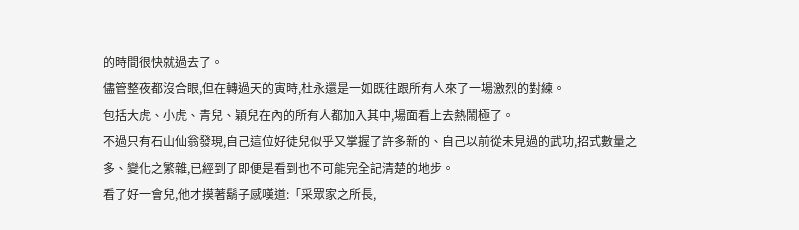的時間很快就過去了。
儘管整夜都沒合眼,但在轉過天的寅時,杜永還是一如既往跟所有人來了一場激烈的對練。
包括大虎、小虎、青兒、穎兒在內的所有人都加入其中,場面看上去熱鬧極了。
不過只有石山仙翁發現,自己這位好徒兒似乎又掌握了許多新的、自己以前從未見過的武功,招式數量之多、變化之繁雜,已經到了即便是看到也不可能完全記清楚的地步。
看了好一會兒,他才摸著鬍子感嘆道:「采眾家之所長,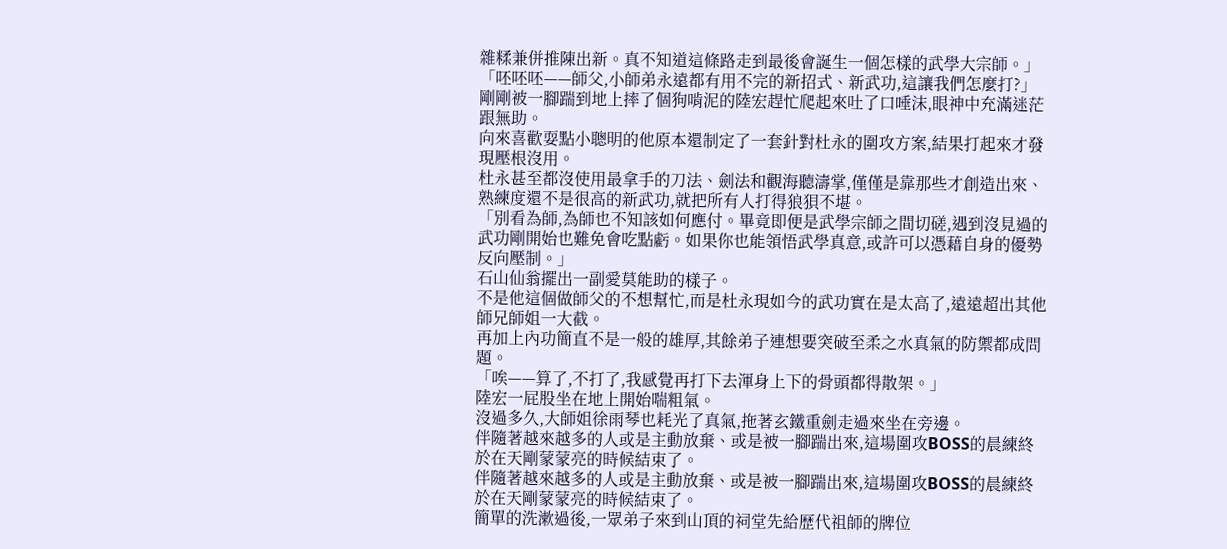雜糅兼併推陳出新。真不知道這條路走到最後會誕生一個怎樣的武學大宗師。」
「呸呸呸——師父,小師弟永遠都有用不完的新招式、新武功,這讓我們怎麼打?」
剛剛被一腳踹到地上摔了個狗啃泥的陸宏趕忙爬起來吐了口唾沫,眼神中充滿迷茫跟無助。
向來喜歡耍點小聰明的他原本還制定了一套針對杜永的圍攻方案,結果打起來才發現壓根沒用。
杜永甚至都沒使用最拿手的刀法、劍法和觀海聽濤掌,僅僅是靠那些才創造出來、熟練度還不是很高的新武功,就把所有人打得狼狽不堪。
「別看為師,為師也不知該如何應付。畢竟即便是武學宗師之間切磋,遇到沒見過的武功剛開始也難免會吃點虧。如果你也能領悟武學真意,或許可以憑藉自身的優勢反向壓制。」
石山仙翁擺出一副愛莫能助的樣子。
不是他這個做師父的不想幫忙,而是杜永現如今的武功實在是太高了,遠遠超出其他師兄師姐一大截。
再加上內功簡直不是一般的雄厚,其餘弟子連想要突破至柔之水真氣的防禦都成問題。
「唉——算了,不打了,我感覺再打下去渾身上下的骨頭都得散架。」
陸宏一屁股坐在地上開始喘粗氣。
沒過多久,大師姐徐雨琴也耗光了真氣,拖著玄鐵重劍走過來坐在旁邊。
伴隨著越來越多的人或是主動放棄、或是被一腳踹出來,這場圍攻BOSS的晨練終於在天剛蒙蒙亮的時候結束了。
伴隨著越來越多的人或是主動放棄、或是被一腳踹出來,這場圍攻BOSS的晨練終於在天剛蒙蒙亮的時候結束了。
簡單的洗漱過後,一眾弟子來到山頂的祠堂先給歷代祖師的牌位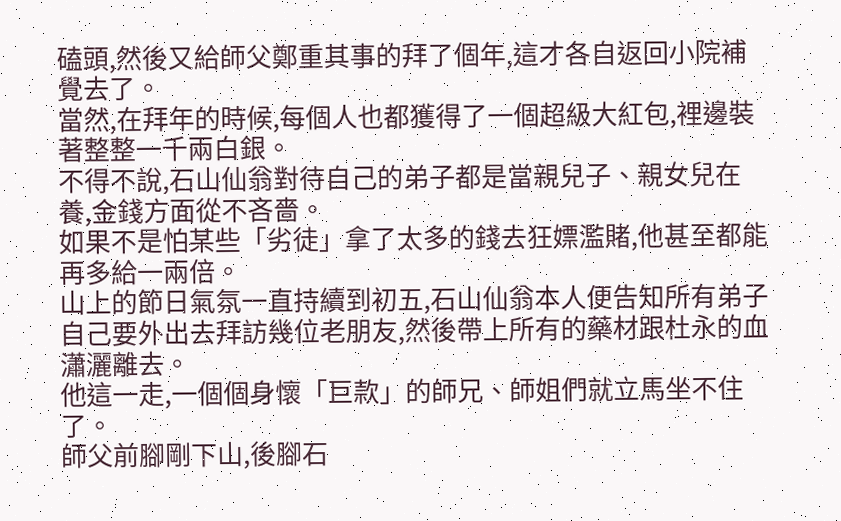磕頭,然後又給師父鄭重其事的拜了個年,這才各自返回小院補覺去了。
當然,在拜年的時候,每個人也都獲得了一個超級大紅包,裡邊裝著整整一千兩白銀。
不得不說,石山仙翁對待自己的弟子都是當親兒子、親女兒在養,金錢方面從不吝嗇。
如果不是怕某些「劣徒」拿了太多的錢去狂嫖濫賭,他甚至都能再多給一兩倍。
山上的節日氣氛一直持續到初五,石山仙翁本人便告知所有弟子自己要外出去拜訪幾位老朋友,然後帶上所有的藥材跟杜永的血瀟灑離去。
他這一走,一個個身懷「巨款」的師兄、師姐們就立馬坐不住了。
師父前腳剛下山,後腳石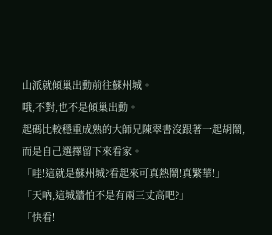山派就傾巢出動前往蘇州城。
哦,不對,也不是傾巢出動。
起碼比較穩重成熟的大師兄陳翠書沒跟著一起胡鬧,而是自己選擇留下來看家。
「哇!這就是蘇州城?看起來可真熱鬧!真繁華!」
「天吶,這城牆怕不是有兩三丈高吧?」
「快看!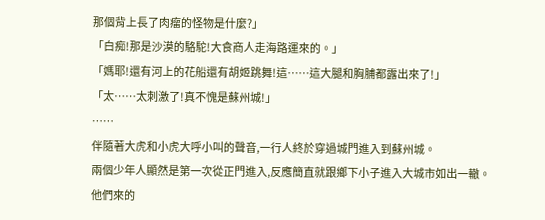那個背上長了肉瘤的怪物是什麼?」
「白痴!那是沙漠的駱駝!大食商人走海路運來的。」
「媽耶!還有河上的花船還有胡姬跳舞!這……這大腿和胸脯都露出來了!」
「太……太刺激了!真不愧是蘇州城!」
……
伴隨著大虎和小虎大呼小叫的聲音,一行人終於穿過城門進入到蘇州城。
兩個少年人顯然是第一次從正門進入,反應簡直就跟鄉下小子進入大城市如出一轍。
他們來的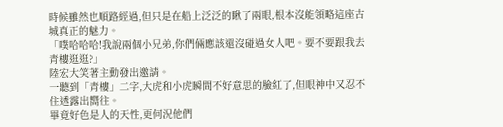時候雖然也順路經過,但只是在船上泛泛的瞅了兩眼,根本沒能領略這座古城真正的魅力。
「噗哈哈哈!我說兩個小兄弟,你們倆應該還沒碰過女人吧。要不要跟我去青樓逛逛?」
陸宏大笑著主動發出邀請。
一聽到「青樓」二字,大虎和小虎瞬間不好意思的臉紅了,但眼神中又忍不住透露出嚮往。
畢竟好色是人的天性,更何況他們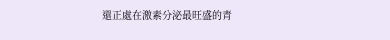還正處在激素分泌最旺盛的青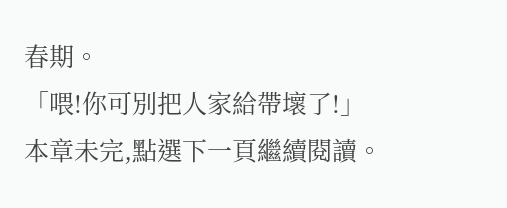春期。
「喂!你可別把人家給帶壞了!」
本章未完,點選下一頁繼續閱讀。